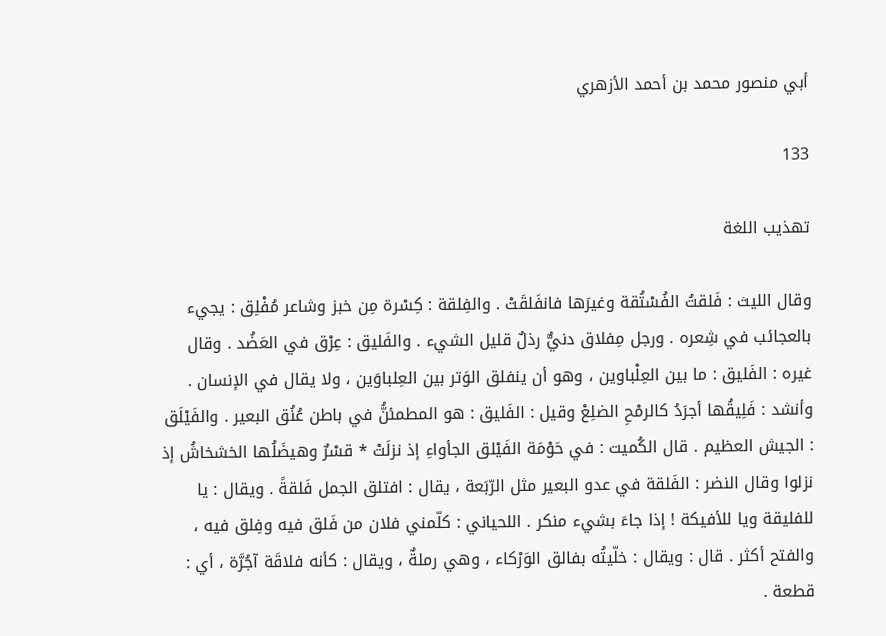أبي منصور محمد بن أحمد الأزهري

133

تهذيب اللغة

وقال الليث : فَلقتُ الفُسْتُقة وغيرَها فانفَلقَتْ . والفِلقة : كِسْرة مِن خبز وشاعر مُفْلِق : يجيء بالعجائب في شِعره . ورجل مِفلاق دنيٌّ رذلٌ قليل الشيء . والفَليق : عِرْق في العَضُد . وقال غيره : الفَليق : ما بين العِلْباوين ، وهو أن ينفلق الوَتر بين العِلباوَين ، ولا يقال في الإنسان . وأنشد : فَلِيقُها أجرَدُ كالرمْحِ الضلِعْ وقيل : الفَليق : هو المطمئنُّ في باطن عُنُق البعير . والفَيْلَق : الجيش العظيم . قال الكُميت : في حَوْمَة الفَيْلق الجأواءِ إذ نزلَتْ * قسْرٌ وهيضَلُها الخشخاشُ إذ نزلوا وقال النضر : الفَلقة في عدو البعير مثل الرّبَعة ، يقال : افتلق الجمل فَلقةً . ويقال : يا للفليقة ويا للأفيكة ! إذا جاءَ بشيء منكر . اللحياني : كلّمني فلان من فَلق فيه وفِلق فيه ، والفتح أكثر . قال : ويقال : خلّيتُه بفالق الوَرْكاء ، وهي رملةٌ ، ويقال : كأنه فلاقَة آجُرَّة ، أي : قطعة .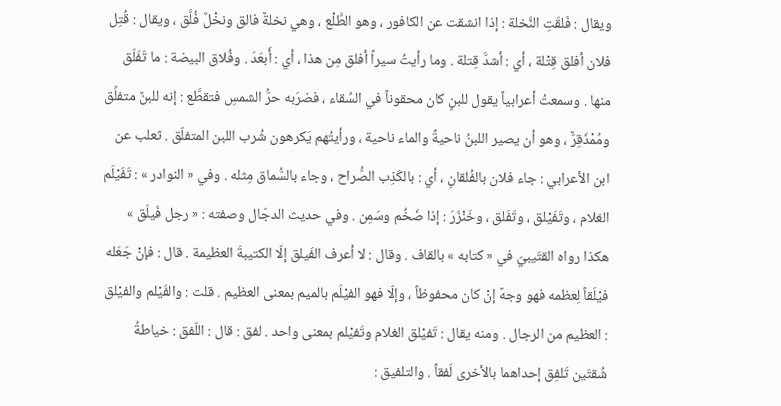ويقال : فَلقَتِ النَّخلة : إذا انشقت عن الكافور ، وهو الطَّلْع ، وهي نخلةٌ فالق ونخْلٌ فُلَّق ، ويقال : قُتِل فلان أفلق قِتْلة ، أي : أشدَّ قِتلة . وما رأيتُ سيراً أفلق مِن هذا ، أي : أَبعَدَ . وفُلاق البيضة : ما تَفَلّق منها . وسمعتُ أعرابياً يقول للبنٍ كان محقوناً في السِّقاء ، فضرَبه حرُّ الشمسِ فتقطَّع : إنه للبنٌ متفلِّق ومُمْذَقِرٌّ ، وهو أن يصير اللبنُ ناحيةً والماء ناحية ، ورأيتُهم يَكرهون شُرب اللبن المتفلّق . ثعلب عن ابن الأعرابي : جاء فلان بالفُلقانِ ، أي : بالكَذِب الصُّراح ، وجاء بالسُّماق مِثله . وفي « النوادر » : تَفَيْلَم الغلام ، وتَفَيْلق ، وتَفَلق ، وخَنْزَرَ : إذا ضَخُم وسَمِن . وفي حديث الدجّال وصفته : « رجل فَيلَق » هكذا رواه القتَيبيّ في « كتابه » بالقاف . وقال : لا أعرف الفَيلق إلّا الكتيبةَ العظيمة . قال : فإنْ جَعَله فيْلَقاً لِعظمه فهو وجهٌ إنْ كان محفوظاً ، وإلّا فهو الفيْلَم بالميم بمعنى العظيم . قلت : والفَيْلم والفيْلق : العظيم من الرجال . ومنه يقال : تَفيْلق الغلام وتَفيْلم بمعنى واحد . لفق : قال : اللّفق : خياطةُ شُقتَين تَلفِق إحداهما بالأخرى لَفقاً . والتلفيق :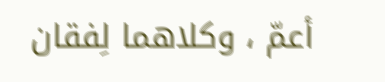أعمّ ، وكلاهما لِفقان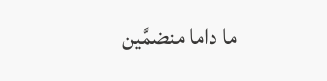ما داما منضمَّين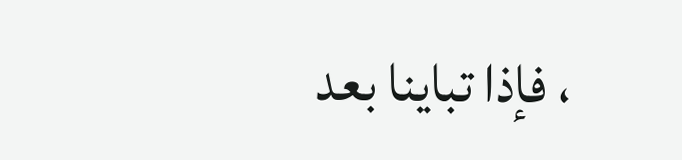، فإذا تباينا بعد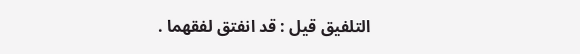التلفيق قيل : قد انفتق لفقهما .